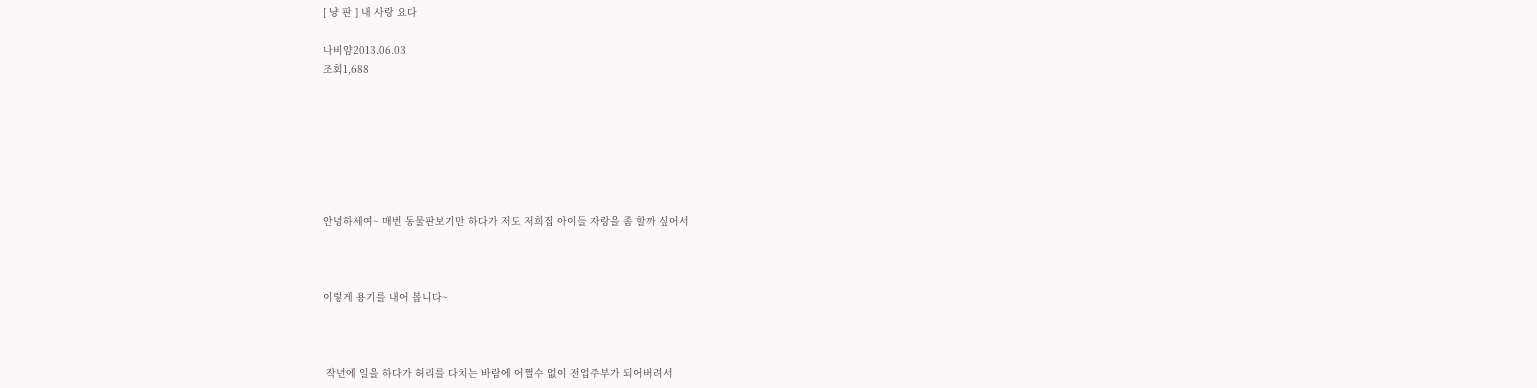[ 냥 판 ] 내 사랑 요다

나비얌2013.06.03
조회1,688







안녕하세여~ 매번 동물판보기만 하다가 저도 저희집 아이들 자랑을 좀 할까 싶어서



이렇게 용기를 내어 봅니다~



 작년에 일을 하다가 허리를 다치는 바람에 어쩔수 없이 전업주부가 되어버려서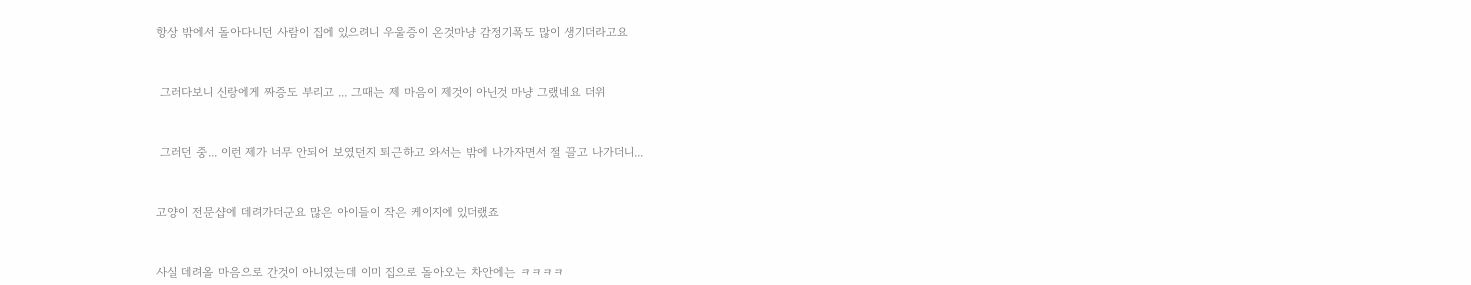항상 밖에서 돌아다니던 사람이 집에 있으려니 우울증이 온것마냥 감정기폭도 많이 생기더라고요



 그러다보니 신랑에게 짜증도 부리고 ... 그때는 제 마음이 제것이 아닌것 마냥 그랬네요 더위



 그러던 중... 이런 제가 너무 안되어 보였던지 퇴근하고 와서는 밖에 나가자면서 절 끌고 나가더니...



고양이 전문샵에 데려가더군요 많은 아이들이 작은 케이지에 있더랬죠



사실 데려올 마음으로 간것이 아니였는데 이미 집으로 돌아오는 차안에는 ㅋㅋㅋㅋ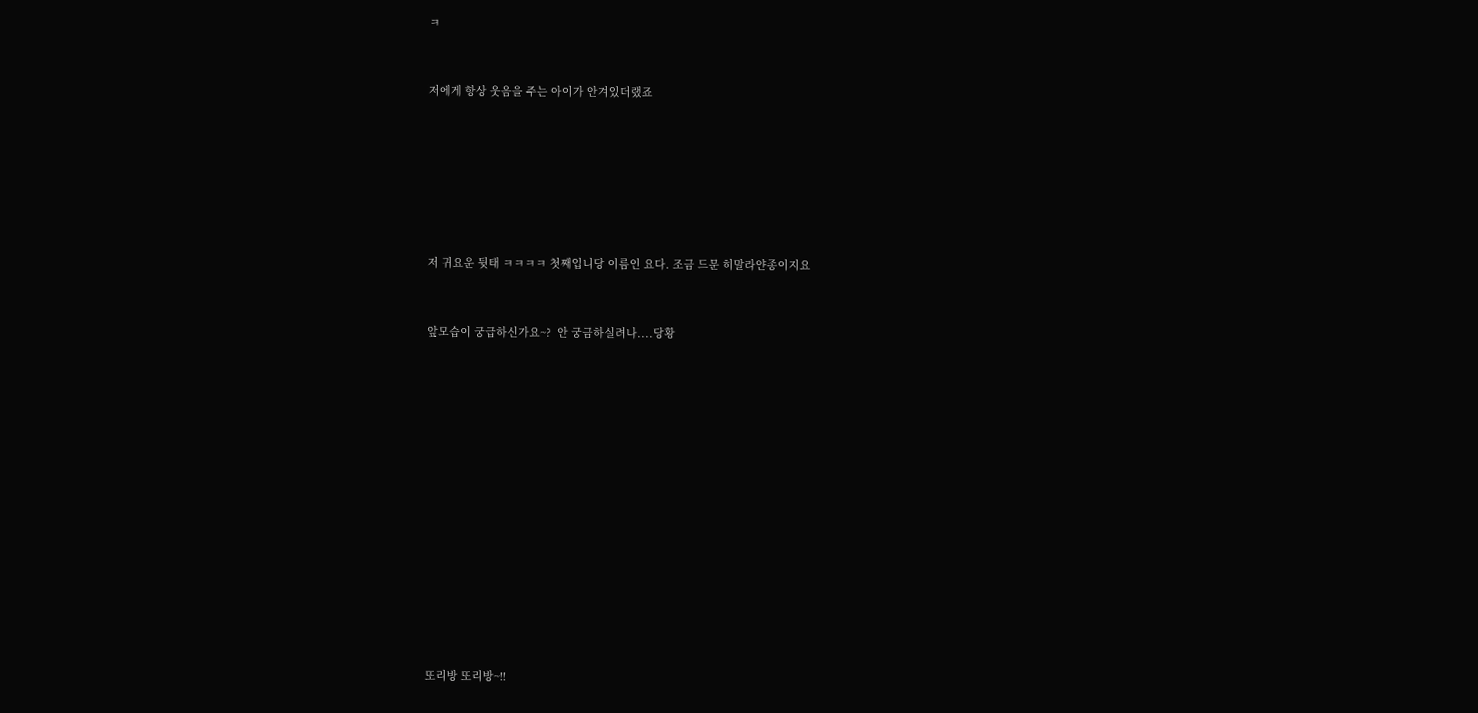ㅋ



저에게 항상 웃음을 주는 아이가 안겨있더랬죠









저 귀요운 뒷태 ㅋㅋㅋㅋ 첫째입니당 이름인 요다. 조금 드문 히말라얀종이지요



앞모습이 궁급하신가요~?  안 궁금하실려나....당황



















또리방 또리방~!!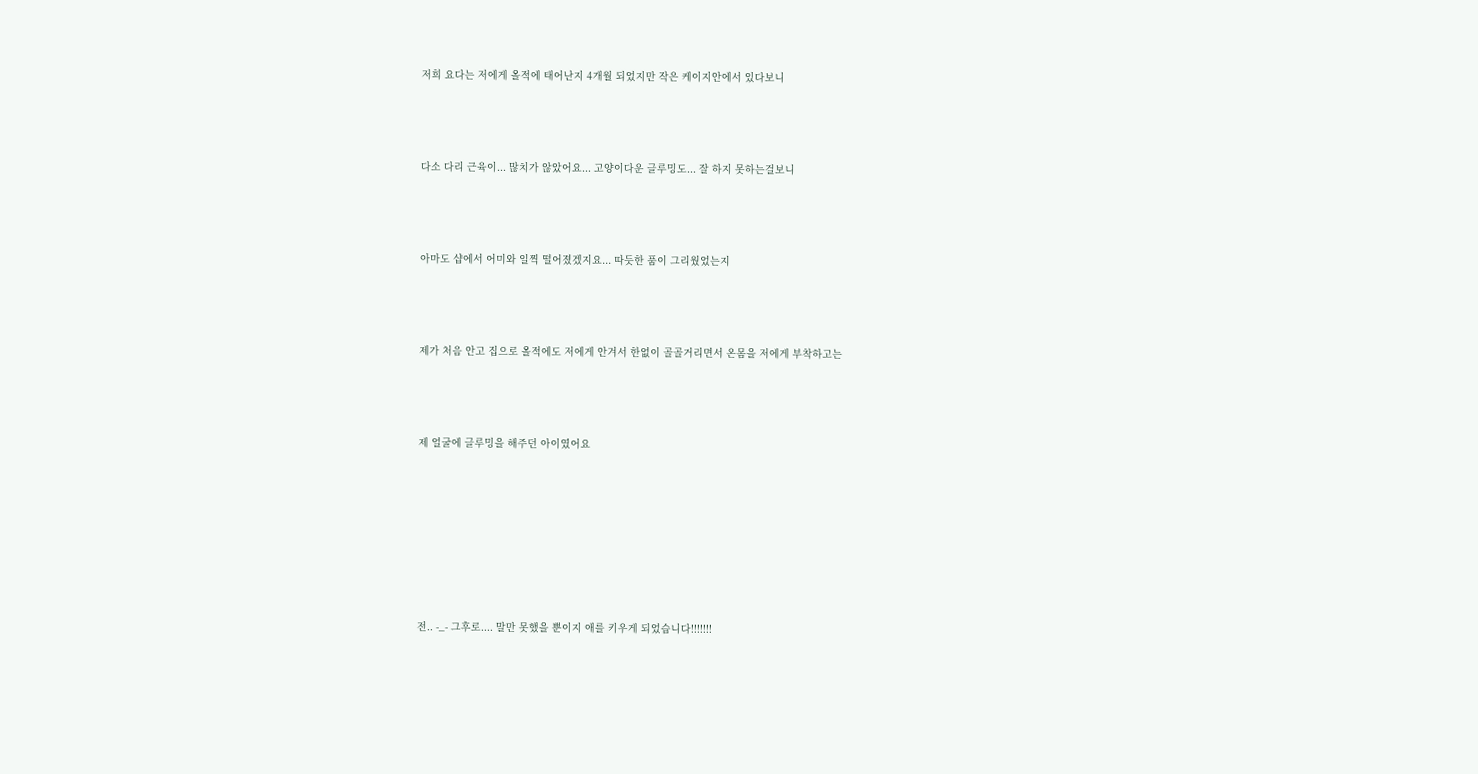저희 요다는 저에게 올적에 태어난지 4개월 되었지만 작은 케이지안에서 있다보니



다소 다리 근육이... 많치가 않았어요... 고양이다운 글루밍도... 잘 하지 못하는걸보니



아마도 샵에서 어미와 일찍 떨어졌겠지요... 따듯한 품이 그리웠었는지



제가 처음 안고 집으로 올적에도 저에게 안겨서 한없이 골골거리면서 온몸을 저에게 부착하고는



제 얼굴에 글루밍을 해주던 아이였어요







전.. -_- 그후로.... 말만 못했을 뿐이지 애를 키우게 되었습니다!!!!!!!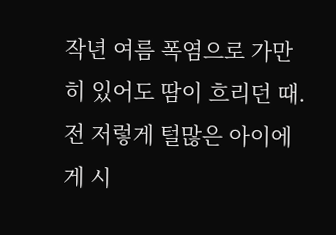작년 여름 폭염으로 가만히 있어도 땀이 흐리던 때. 전 저렇게 털많은 아이에게 시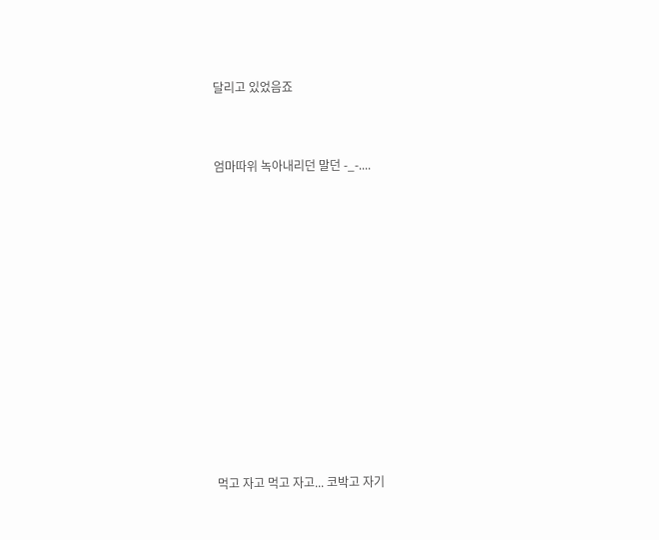달리고 있었음죠



엄마따위 녹아내리던 말던 -_-....















먹고 자고 먹고 자고... 코박고 자기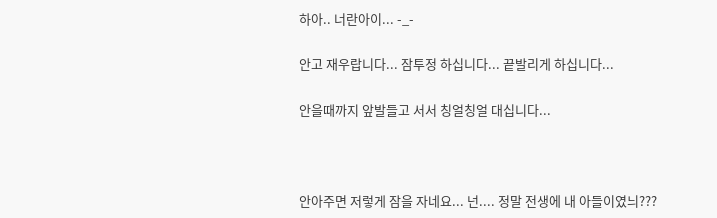하아.. 너란아이... -_-

안고 재우랍니다... 잠투정 하십니다... 끝발리게 하십니다...

안을때까지 앞발들고 서서 칭얼칭얼 대십니다...



안아주면 저렇게 잠을 자네요... 넌.... 정말 전생에 내 아들이였늬???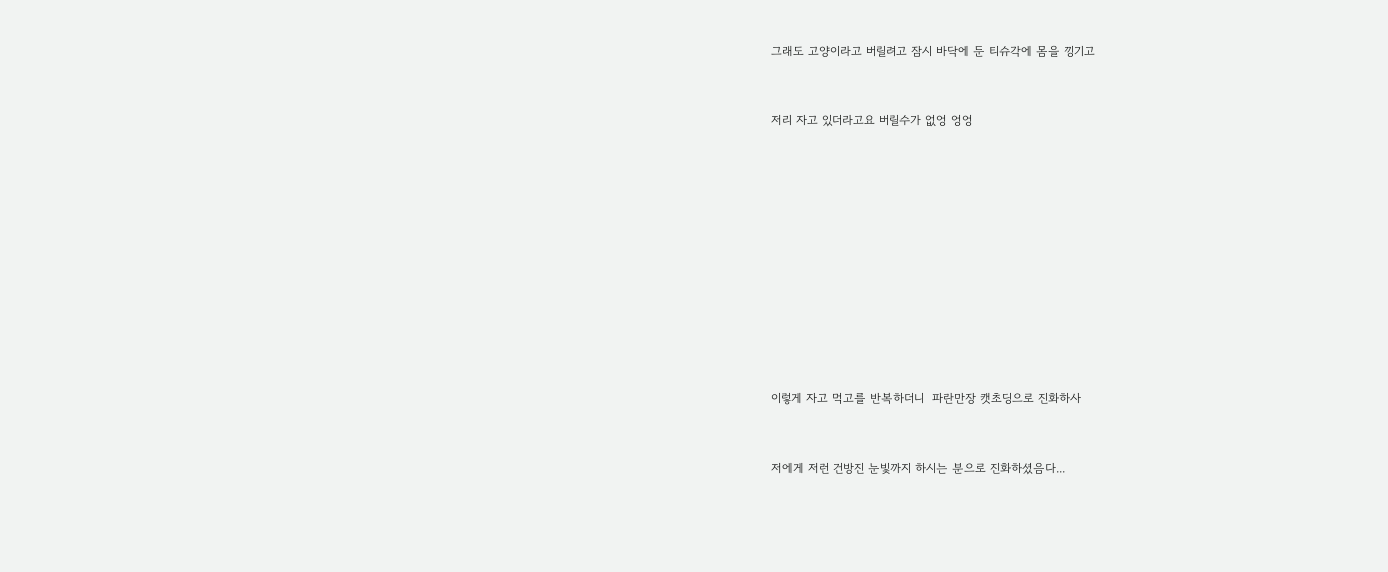그래도 고양이라고 버릴려고 잠시 바닥에 둔 티슈각에 몸을 낑기고



저리 자고 있더라고요 버릴수가 없엉 엉엉















이렇게 자고 먹고를 반복하더니  파란만장 캣초딩으로 진화하사



저에게 저런 건방진 눈빛까지 하시는 분으로 진화하셨음다...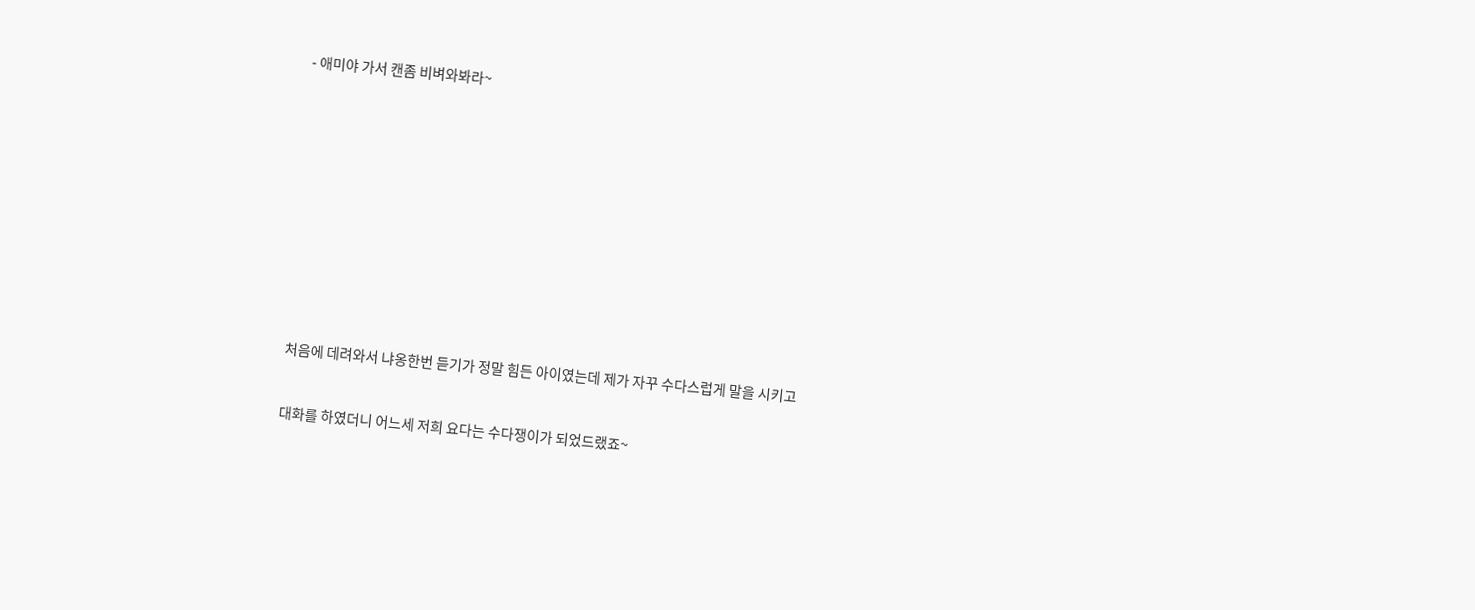- 애미야 가서 캔좀 비벼와봐라~

















처음에 데려와서 냐옹한번 듣기가 정말 힘든 아이였는데 제가 자꾸 수다스럽게 말을 시키고



대화를 하였더니 어느세 저희 요다는 수다쟁이가 되었드랬죠~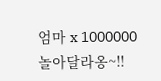엄마 x 1000000 놀아달라옹~!!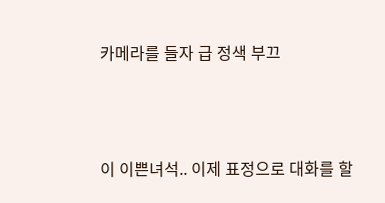카메라를 들자 급 정색 부끄



이 이쁜녀석.. 이제 표정으로 대화를 할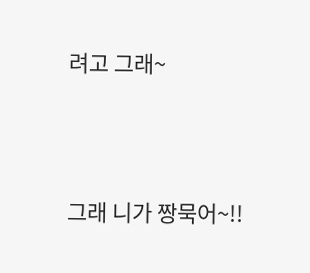려고 그래~



그래 니가 짱묵어~!!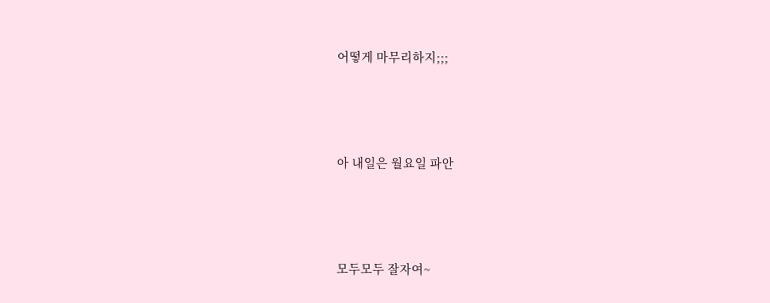어떻게 마무리하지;;;



아 내일은 월요일 파안



모두모두 잘자여~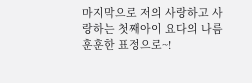마지막으로 저의 사랑하고 사랑하는 첫째아이 요다의 나름 훈훈한 표정으로~!